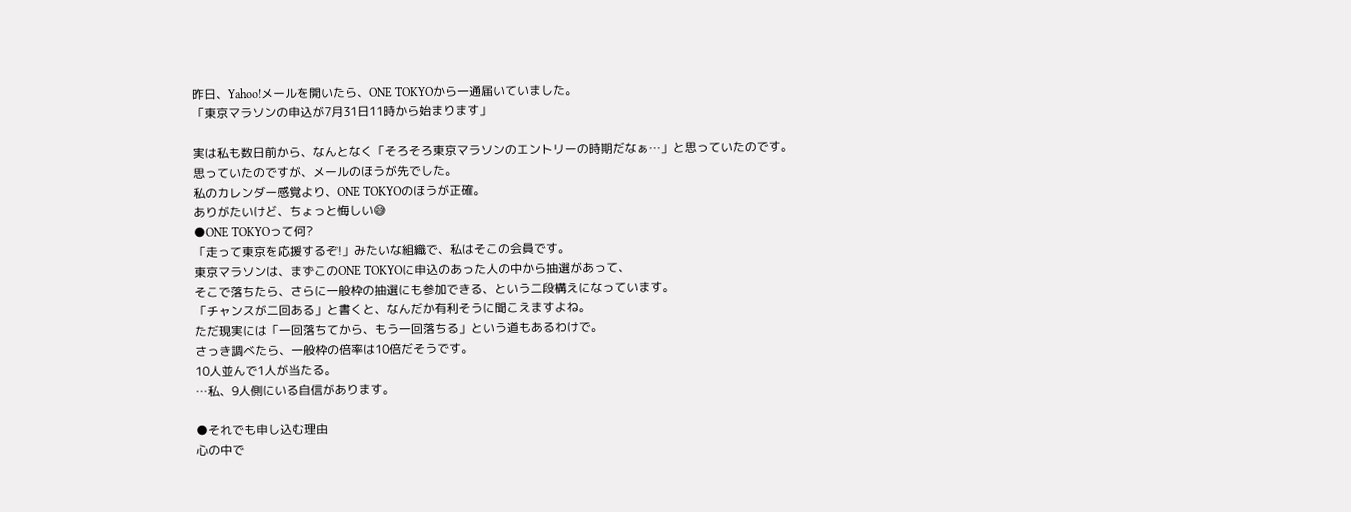昨日、Yahoo!メールを開いたら、ONE TOKYOから一通届いていました。
「東京マラソンの申込が7月31日11時から始まります」

実は私も数日前から、なんとなく「そろそろ東京マラソンのエントリーの時期だなぁ…」と思っていたのです。
思っていたのですが、メールのほうが先でした。
私のカレンダー感覚より、ONE TOKYOのほうが正確。
ありがたいけど、ちょっと悔しい😅
●ONE TOKYOって何?
「走って東京を応援するぞ!」みたいな組織で、私はそこの会員です。
東京マラソンは、まずこのONE TOKYOに申込のあった人の中から抽選があって、
そこで落ちたら、さらに一般枠の抽選にも参加できる、という二段構えになっています。
「チャンスが二回ある」と書くと、なんだか有利そうに聞こえますよね。
ただ現実には「一回落ちてから、もう一回落ちる」という道もあるわけで。
さっき調べたら、一般枠の倍率は10倍だそうです。
10人並んで1人が当たる。
…私、9人側にいる自信があります。

●それでも申し込む理由
心の中で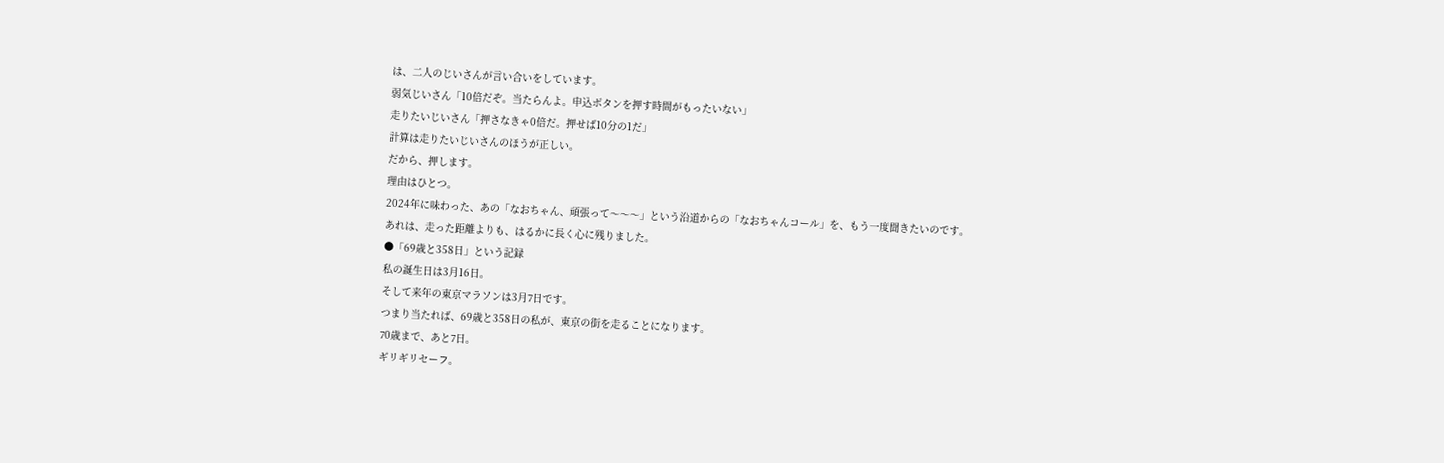は、二人のじいさんが言い合いをしています。
弱気じいさん「10倍だぞ。当たらんよ。申込ボタンを押す時間がもったいない」
走りたいじいさん「押さなきゃ0倍だ。押せば10分の1だ」
計算は走りたいじいさんのほうが正しい。
だから、押します。
理由はひとつ。
2024年に味わった、あの「なおちゃん、頑張って〜〜〜」という沿道からの「なおちゃんコール」を、もう一度聞きたいのです。
あれは、走った距離よりも、はるかに長く心に残りました。
●「69歳と358日」という記録
私の誕生日は3月16日。
そして来年の東京マラソンは3月7日です。
つまり当たれば、69歳と358日の私が、東京の街を走ることになります。
70歳まで、あと7日。
ギリギリセーフ。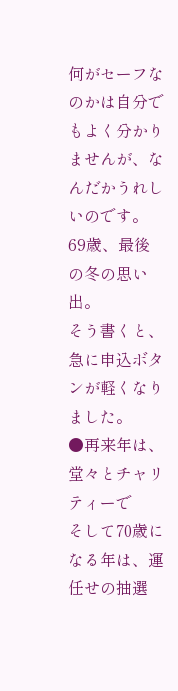何がセーフなのかは自分でもよく分かりませんが、なんだかうれしいのです。
69歳、最後の冬の思い出。
そう書くと、急に申込ボタンが軽くなりました。
●再来年は、堂々とチャリティーで
そして70歳になる年は、運任せの抽選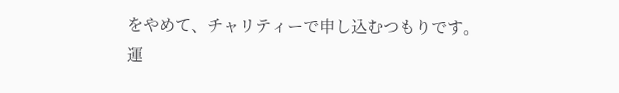をやめて、チャリティーで申し込むつもりです。
運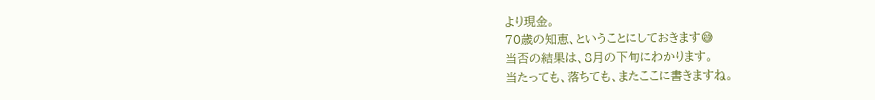より現金。
70歳の知恵、ということにしておきます😅
当否の結果は、8月の下旬にわかります。
当たっても、落ちても、またここに書きますね。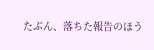たぶん、落ちた報告のほう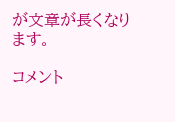が文章が長くなります。

コメント